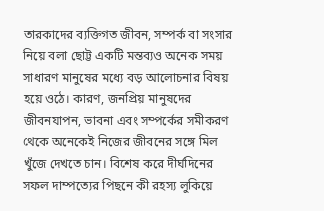তারকাদের ব্যক্তিগত জীবন, সম্পর্ক বা সংসার নিয়ে বলা ছোট্ট একটি মন্তব্যও অনেক সময় সাধারণ মানুষের মধ্যে বড় আলোচনার বিষয় হয়ে ওঠে। কারণ, জনপ্রিয় মানুষদের জীবনযাপন, ভাবনা এবং সম্পর্কের সমীকরণ থেকে অনেকেই নিজের জীবনের সঙ্গে মিল খুঁজে দেখতে চান। বিশেষ করে দীর্ঘদিনের সফল দাম্পত্যের পিছনে কী রহস্য লুকিয়ে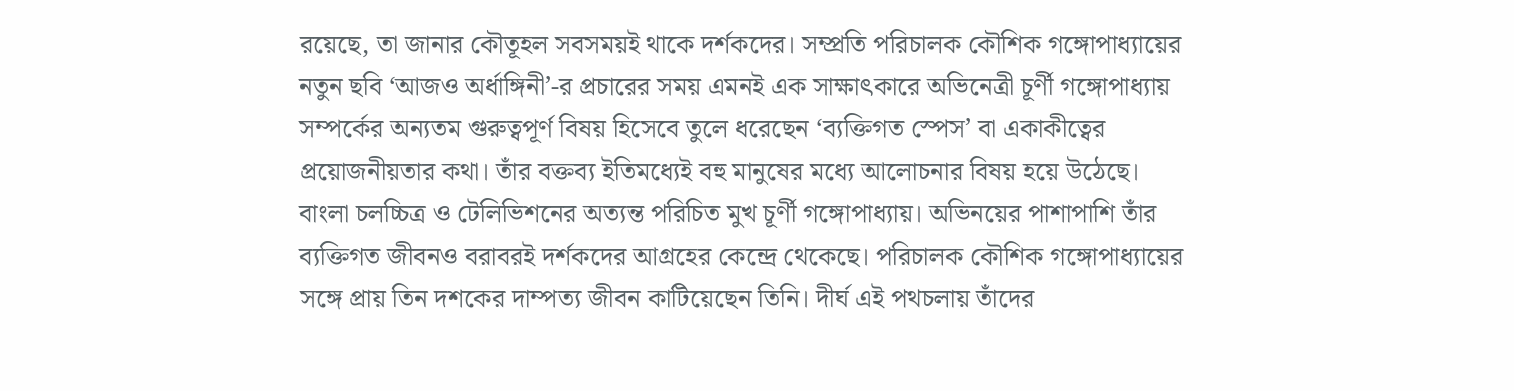রয়েছে, তা জানার কৌতূহল সবসময়ই থাকে দর্শকদের। সম্প্রতি পরিচালক কৌশিক গঙ্গোপাধ্যায়ের নতুন ছবি ‘আজও অর্ধাঙ্গিনী’-র প্রচারের সময় এমনই এক সাক্ষাৎকারে অভিনেত্রী চূর্ণী গঙ্গোপাধ্যায় সম্পর্কের অন্যতম গুরুত্বপূর্ণ বিষয় হিসেবে তুলে ধরেছেন ‘ব্যক্তিগত স্পেস’ বা একাকীত্বের প্রয়োজনীয়তার কথা। তাঁর বক্তব্য ইতিমধ্যেই বহু মানুষের মধ্যে আলোচনার বিষয় হয়ে উঠেছে।
বাংলা চলচ্চিত্র ও টেলিভিশনের অত্যন্ত পরিচিত মুখ চূর্ণী গঙ্গোপাধ্যায়। অভিনয়ের পাশাপাশি তাঁর ব্যক্তিগত জীবনও বরাবরই দর্শকদের আগ্রহের কেন্দ্রে থেকেছে। পরিচালক কৌশিক গঙ্গোপাধ্যায়ের সঙ্গে প্রায় তিন দশকের দাম্পত্য জীবন কাটিয়েছেন তিনি। দীর্ঘ এই পথচলায় তাঁদের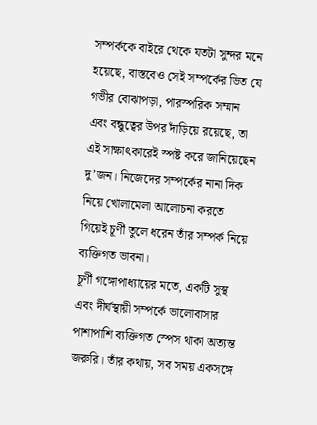সম্পর্ককে বাইরে থেকে যতটা সুন্দর মনে হয়েছে, বাস্তবেও সেই সম্পর্কের ভিত যে গভীর বোঝাপড়া, পারস্পরিক সম্মান এবং বন্ধুত্বের উপর দাঁড়িয়ে রয়েছে, তা এই সাক্ষাৎকারেই স্পষ্ট করে জানিয়েছেন দু’জন। নিজেদের সম্পর্কের নানা দিক নিয়ে খোলামেলা আলোচনা করতে গিয়েই চূর্ণী তুলে ধরেন তাঁর সম্পর্ক নিয়ে ব্যক্তিগত ভাবনা।
চূর্ণী গঙ্গোপাধ্যায়ের মতে, একটি সুস্থ এবং দীর্ঘস্থায়ী সম্পর্কে ভালোবাসার পাশাপাশি ব্যক্তিগত স্পেস থাকা অত্যন্ত জরুরি। তাঁর কথায়, সব সময় একসঙ্গে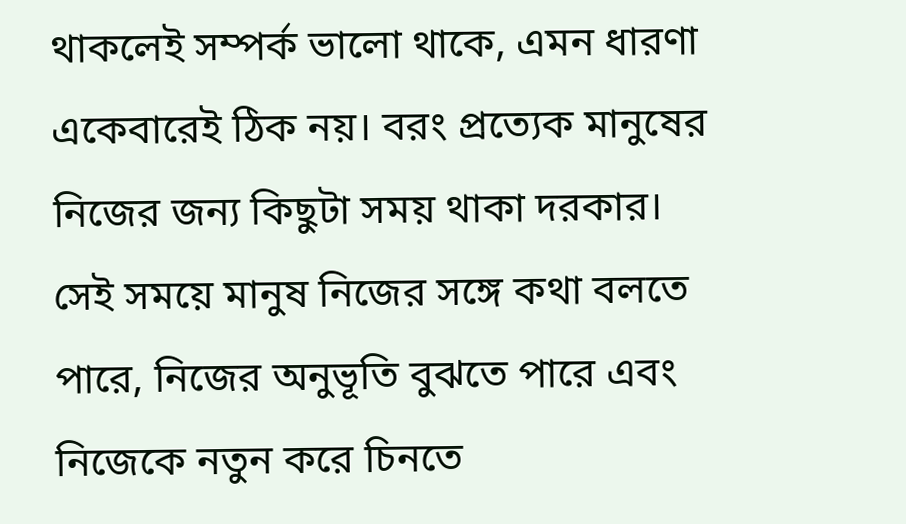থাকলেই সম্পর্ক ভালো থাকে, এমন ধারণা একেবারেই ঠিক নয়। বরং প্রত্যেক মানুষের নিজের জন্য কিছুটা সময় থাকা দরকার। সেই সময়ে মানুষ নিজের সঙ্গে কথা বলতে পারে, নিজের অনুভূতি বুঝতে পারে এবং নিজেকে নতুন করে চিনতে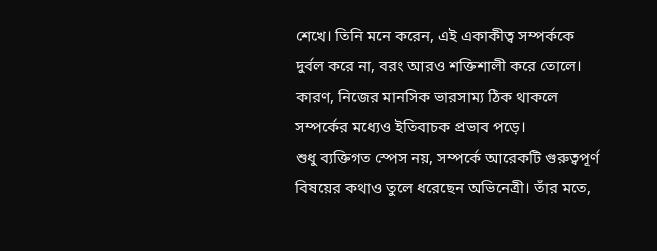শেখে। তিনি মনে করেন, এই একাকীত্ব সম্পর্ককে দুর্বল করে না, বরং আরও শক্তিশালী করে তোলে। কারণ, নিজের মানসিক ভারসাম্য ঠিক থাকলে সম্পর্কের মধ্যেও ইতিবাচক প্রভাব পড়ে।
শুধু ব্যক্তিগত স্পেস নয়, সম্পর্কে আরেকটি গুরুত্বপূর্ণ বিষয়ের কথাও তুলে ধরেছেন অভিনেত্রী। তাঁর মতে,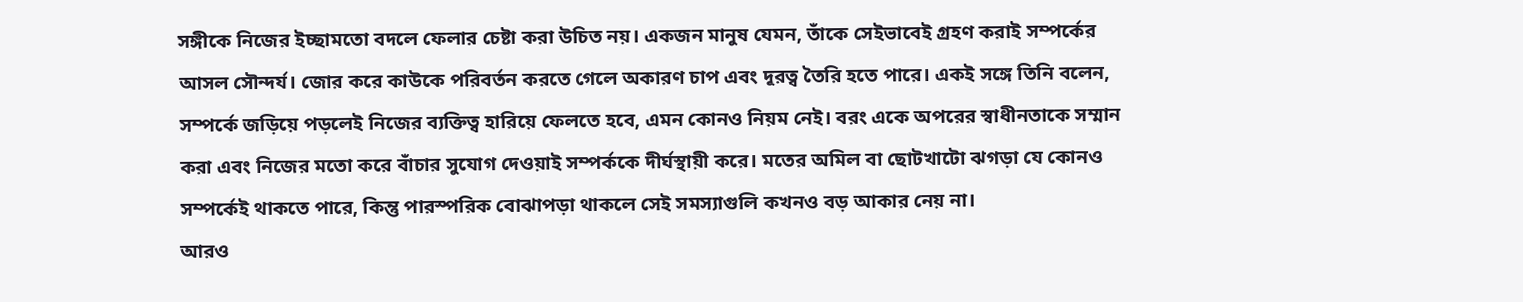সঙ্গীকে নিজের ইচ্ছামতো বদলে ফেলার চেষ্টা করা উচিত নয়। একজন মানুষ যেমন, তাঁকে সেইভাবেই গ্রহণ করাই সম্পর্কের আসল সৌন্দর্য। জোর করে কাউকে পরিবর্তন করতে গেলে অকারণ চাপ এবং দূরত্ব তৈরি হতে পারে। একই সঙ্গে তিনি বলেন, সম্পর্কে জড়িয়ে পড়লেই নিজের ব্যক্তিত্ব হারিয়ে ফেলতে হবে, এমন কোনও নিয়ম নেই। বরং একে অপরের স্বাধীনতাকে সম্মান করা এবং নিজের মতো করে বাঁচার সুযোগ দেওয়াই সম্পর্ককে দীর্ঘস্থায়ী করে। মতের অমিল বা ছোটখাটো ঝগড়া যে কোনও সম্পর্কেই থাকতে পারে, কিন্তু পারস্পরিক বোঝাপড়া থাকলে সেই সমস্যাগুলি কখনও বড় আকার নেয় না।
আরও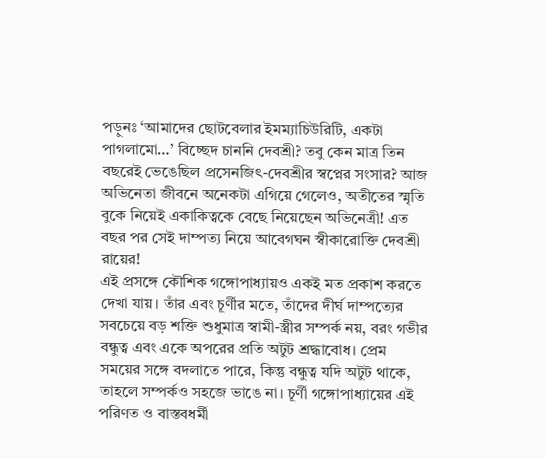পড়ুনঃ ‘আমাদের ছোটবেলার ইমম্যাচিউরিটি, একটা পাগলামো…’ বিচ্ছেদ চাননি দেবশ্রী? তবু কেন মাত্র তিন বছরেই ভেঙেছিল প্রসেনজিৎ-দেবশ্রীর স্বপ্নের সংসার? আজ অভিনেতা জীবনে অনেকটা এগিয়ে গেলেও, অতীতের স্মৃতি বুকে নিয়েই একাকিত্বকে বেছে নিয়েছেন অভিনেত্রী! এত বছর পর সেই দাম্পত্য নিয়ে আবেগঘন স্বীকারোক্তি দেবশ্রী রায়ের!
এই প্রসঙ্গে কৌশিক গঙ্গোপাধ্যায়ও একই মত প্রকাশ করতে দেখা যায়। তাঁর এবং চূর্ণীর মতে, তাঁদের দীর্ঘ দাম্পত্যের সবচেয়ে বড় শক্তি শুধুমাত্র স্বামী-স্ত্রীর সম্পর্ক নয়, বরং গভীর বন্ধুত্ব এবং একে অপরের প্রতি অটুট শ্রদ্ধাবোধ। প্রেম সময়ের সঙ্গে বদলাতে পারে, কিন্তু বন্ধুত্ব যদি অটুট থাকে, তাহলে সম্পর্কও সহজে ভাঙে না। চূর্ণী গঙ্গোপাধ্যায়ের এই পরিণত ও বাস্তবধর্মী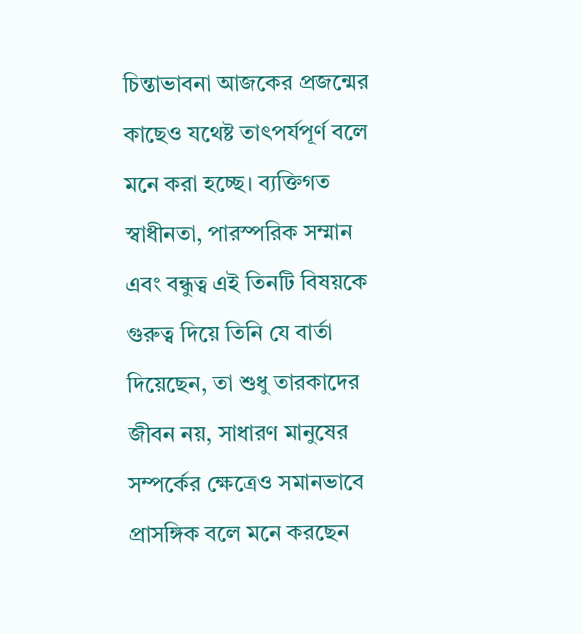চিন্তাভাবনা আজকের প্রজন্মের কাছেও যথেষ্ট তাৎপর্যপূর্ণ বলে মনে করা হচ্ছে। ব্যক্তিগত স্বাধীনতা, পারস্পরিক সম্মান এবং বন্ধুত্ব এই তিনটি বিষয়কে গুরুত্ব দিয়ে তিনি যে বার্তা দিয়েছেন, তা শুধু তারকাদের জীবন নয়, সাধারণ মানুষের সম্পর্কের ক্ষেত্রেও সমানভাবে প্রাসঙ্গিক বলে মনে করছেন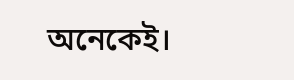অনেকেই।